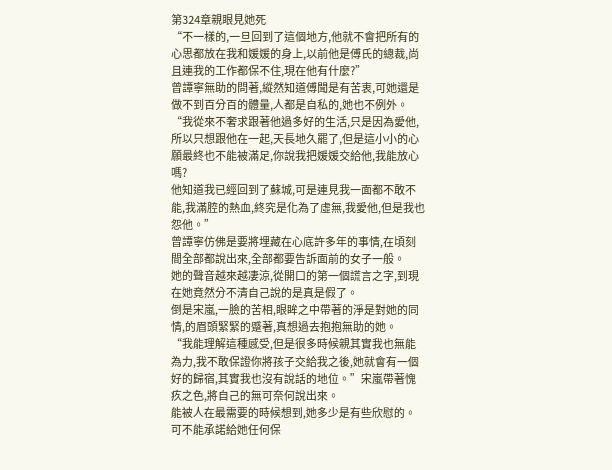第324章親眼見她死
“不一樣的,一旦回到了這個地方,他就不會把所有的心思都放在我和媛媛的身上,以前他是傅氏的總裁,尚且連我的工作都保不住,現在他有什麼?”
曾譚寧無助的問著,縱然知道傅聞是有苦衷,可她還是做不到百分百的體量,人都是自私的,她也不例外。
“我從來不奢求跟著他過多好的生活,只是因為愛他,所以只想跟他在一起,天長地久罷了,但是這小小的心願最終也不能被滿足,你說我把媛媛交給他,我能放心嗎?
他知道我已經回到了蘇城,可是連見我一面都不敢不能,我滿腔的熱血,終究是化為了虛無,我愛他,但是我也怨他。”
曾譚寧仿佛是要將埋藏在心底許多年的事情,在頃刻間全部都說出來,全部都要告訴面前的女子一般。
她的聲音越來越凄涼,從開口的第一個謊言之字,到現在她竟然分不清自己說的是真是假了。
倒是宋嵐,一臉的苦相,眼眸之中帶著的淨是對她的同情,的眉頭緊緊的蹙著,真想過去抱抱無助的她。
“我能理解這種感受,但是很多時候親其實我也無能為力,我不敢保證你將孩子交給我之後,她就會有一個好的歸宿,其實我也沒有說話的地位。”宋嵐帶著愧疚之色,將自己的無可奈何說出來。
能被人在最需要的時候想到,她多少是有些欣慰的。
可不能承諾給她任何保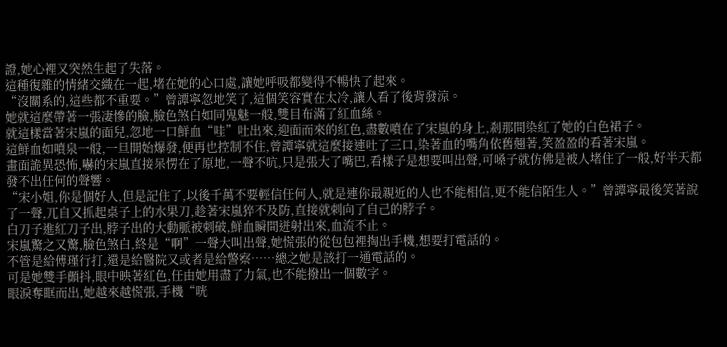證,她心裡又突然生起了失落。
這種復雜的情緒交織在一起,堵在她的心口處,讓她呼吸都變得不暢快了起來。
“沒關系的,這些都不重要。”曾譚寧忽地笑了,這個笑容實在太冷,讓人看了後背發涼。
她就這麼帶著一張凄慘的臉,臉色煞白如同鬼魅一般,雙目布滿了紅血絲。
就這樣當著宋嵐的面兒,忽地一口鮮血“哇”吐出來,迎面而來的紅色,盡數噴在了宋嵐的身上,剎那間染紅了她的白色裙子。
這鮮血如噴泉一般,一旦開始爆發,便再也控制不住,曾譚寧就這麼接連吐了三口,染著血的嘴角依舊翹著,笑盈盈的看著宋嵐。
畫面詭異恐怖,嚇的宋嵐直接呆愣在了原地,一聲不吭,只是張大了嘴巴,看樣子是想要叫出聲,可嗓子就仿佛是被人堵住了一般,好半天都發不出任何的聲響。
“宋小姐,你是個好人,但是記住了,以後千萬不要輕信任何人,就是連你最親近的人也不能相信,更不能信陌生人。”曾譚寧最後笑著說了一聲,兀自又抓起桌子上的水果刀,趁著宋嵐猝不及防,直接就刺向了自己的脖子。
白刀子進紅刀子出,脖子出的大動脈被刺破,鮮血瞬間迸射出來,血流不止。
宋嵐驚之又驚,臉色煞白,終是“啊”一聲大叫出聲,她慌張的從包包裡掏出手機,想要打電話的。
不管是給傅瑾行打,還是給醫院又或者是給警察……總之她是該打一通電話的。
可是她雙手顫抖,眼中映著紅色,任由她用盡了力氣,也不能撥出一個數字。
眼淚奪眶而出,她越來越慌張,手機“咣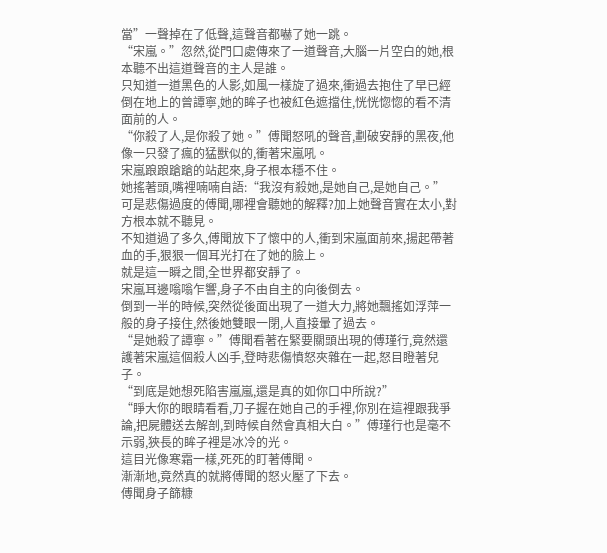當”一聲掉在了低聲,這聲音都嚇了她一跳。
“宋嵐。”忽然,從門口處傳來了一道聲音,大腦一片空白的她,根本聽不出這道聲音的主人是誰。
只知道一道黑色的人影,如風一樣旋了過來,衝過去抱住了早已經倒在地上的曾譚寧,她的眸子也被紅色遮擋住,恍恍惚惚的看不清面前的人。
“你殺了人,是你殺了她。”傅聞怒吼的聲音,劃破安靜的黑夜,他像一只發了瘋的猛獸似的,衝著宋嵐吼。
宋嵐踉踉蹌蹌的站起來,身子根本穩不住。
她搖著頭,嘴裡喃喃自語:“我沒有殺她,是她自己,是她自己。”
可是悲傷過度的傅聞,哪裡會聽她的解釋?加上她聲音實在太小,對方根本就不聽見。
不知道過了多久,傅聞放下了懷中的人,衝到宋嵐面前來,揚起帶著血的手,狠狠一個耳光打在了她的臉上。
就是這一瞬之間,全世界都安靜了。
宋嵐耳邊嗡嗡乍響,身子不由自主的向後倒去。
倒到一半的時候,突然從後面出現了一道大力,將她飄搖如浮萍一般的身子接住,然後她雙眼一閉,人直接暈了過去。
“是她殺了譚寧。”傅聞看著在緊要關頭出現的傅瑾行,竟然還護著宋嵐這個殺人凶手,登時悲傷憤怒夾雜在一起,怒目瞪著兒子。
“到底是她想死陷害嵐嵐,還是真的如你口中所說?”
“睜大你的眼睛看看,刀子握在她自己的手裡,你別在這裡跟我爭論,把屍體送去解剖,到時候自然會真相大白。”傅瑾行也是毫不示弱,狹長的眸子裡是冰冷的光。
這目光像寒霜一樣,死死的盯著傅聞。
漸漸地,竟然真的就將傅聞的怒火壓了下去。
傅聞身子篩糠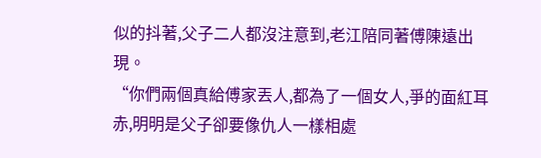似的抖著,父子二人都沒注意到,老江陪同著傅陳遠出現。
“你們兩個真給傅家丟人,都為了一個女人,爭的面紅耳赤,明明是父子卻要像仇人一樣相處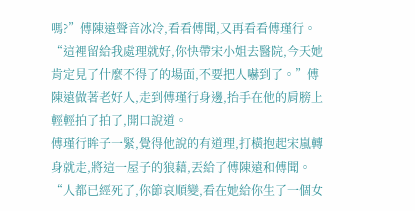嗎?”傅陳遠聲音冰冷,看看傅聞,又再看看傅瑾行。
“這裡留給我處理就好,你快帶宋小姐去醫院,今天她肯定見了什麼不得了的場面,不要把人嚇到了。”傅陳遠做著老好人,走到傅瑾行身邊,抬手在他的肩膀上輕輕拍了拍了,開口說道。
傅瑾行眸子一緊,覺得他說的有道理,打橫抱起宋嵐轉身就走,將這一屋子的狼藉,丟給了傅陳遠和傅聞。
“人都已經死了,你節哀順變,看在她給你生了一個女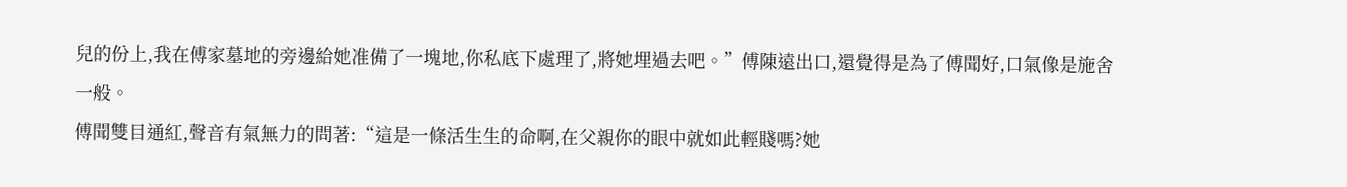兒的份上,我在傅家墓地的旁邊給她准備了一塊地,你私底下處理了,將她埋過去吧。”傅陳遠出口,還覺得是為了傅聞好,口氣像是施舍一般。
傅聞雙目通紅,聲音有氣無力的問著:“這是一條活生生的命啊,在父親你的眼中就如此輕賤嗎?她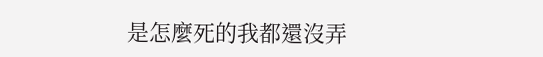是怎麼死的我都還沒弄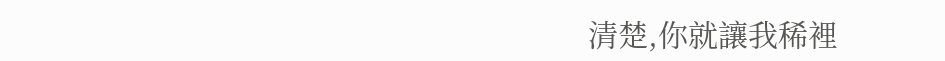清楚,你就讓我稀裡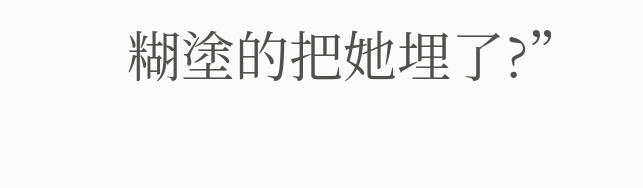糊塗的把她埋了?”